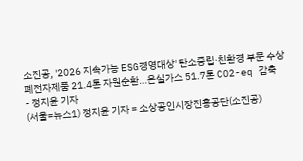소진공, '2026 지속가능 ESG경영대상' 탄소중립·친환경 부문 수상
폐전자제품 21.4톤 자원순환…온실가스 51.7톤 CO2-eq 감축
- 정지윤 기자
(서울=뉴스1) 정지윤 기자 = 소상공인시장진흥공단(소진공)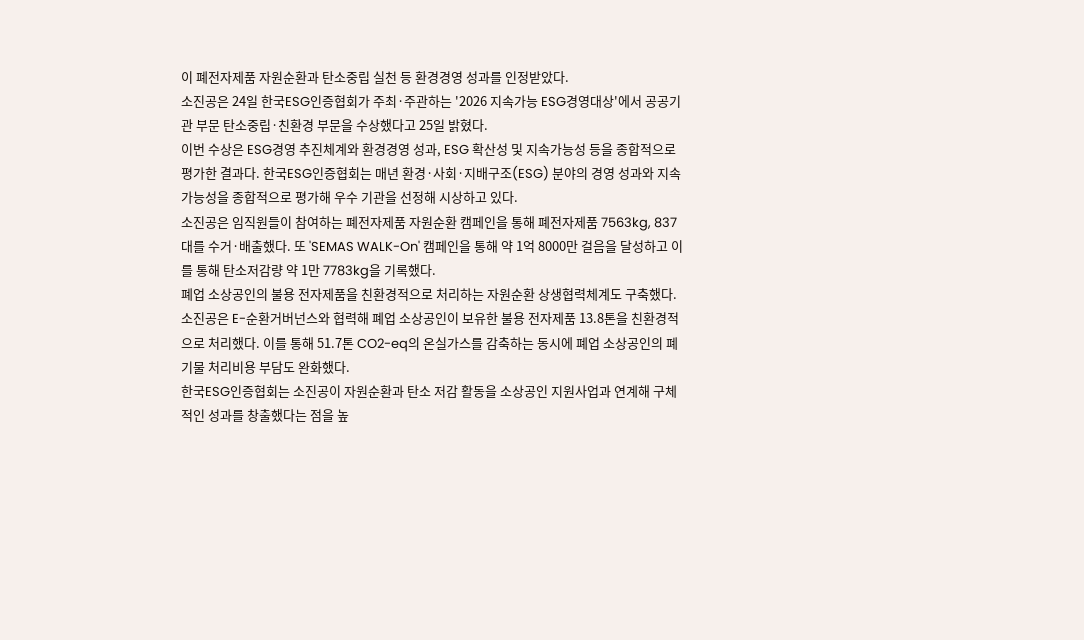이 폐전자제품 자원순환과 탄소중립 실천 등 환경경영 성과를 인정받았다.
소진공은 24일 한국ESG인증협회가 주최·주관하는 '2026 지속가능 ESG경영대상'에서 공공기관 부문 탄소중립·친환경 부문을 수상했다고 25일 밝혔다.
이번 수상은 ESG경영 추진체계와 환경경영 성과, ESG 확산성 및 지속가능성 등을 종합적으로 평가한 결과다. 한국ESG인증협회는 매년 환경·사회·지배구조(ESG) 분야의 경영 성과와 지속가능성을 종합적으로 평가해 우수 기관을 선정해 시상하고 있다.
소진공은 임직원들이 참여하는 폐전자제품 자원순환 캠페인을 통해 폐전자제품 7563kg, 837대를 수거·배출했다. 또 'SEMAS WALK-On' 캠페인을 통해 약 1억 8000만 걸음을 달성하고 이를 통해 탄소저감량 약 1만 7783kg을 기록했다.
폐업 소상공인의 불용 전자제품을 친환경적으로 처리하는 자원순환 상생협력체계도 구축했다.
소진공은 E-순환거버넌스와 협력해 폐업 소상공인이 보유한 불용 전자제품 13.8톤을 친환경적으로 처리했다. 이를 통해 51.7톤 CO2-eq의 온실가스를 감축하는 동시에 폐업 소상공인의 폐기물 처리비용 부담도 완화했다.
한국ESG인증협회는 소진공이 자원순환과 탄소 저감 활동을 소상공인 지원사업과 연계해 구체적인 성과를 창출했다는 점을 높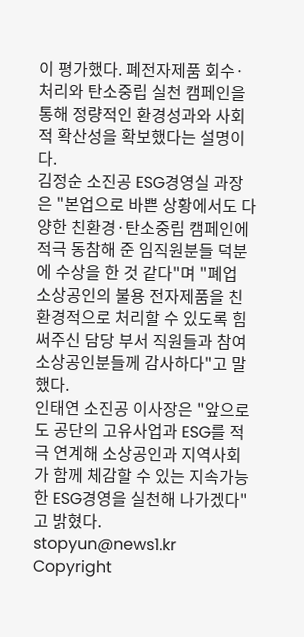이 평가했다. 폐전자제품 회수·처리와 탄소중립 실천 캠페인을 통해 정량적인 환경성과와 사회적 확산성을 확보했다는 설명이다.
김정순 소진공 ESG경영실 과장은 "본업으로 바쁜 상황에서도 다양한 친환경·탄소중립 캠페인에 적극 동참해 준 임직원분들 덕분에 수상을 한 것 같다"며 "폐업 소상공인의 불용 전자제품을 친환경적으로 처리할 수 있도록 힘써주신 담당 부서 직원들과 참여 소상공인분들께 감사하다"고 말했다.
인태연 소진공 이사장은 "앞으로도 공단의 고유사업과 ESG를 적극 연계해 소상공인과 지역사회가 함께 체감할 수 있는 지속가능한 ESG경영을 실천해 나가겠다"고 밝혔다.
stopyun@news1.kr
Copyright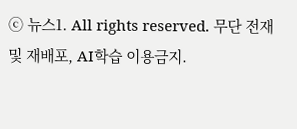ⓒ 뉴스1. All rights reserved. 무단 전재 및 재배포, AI학습 이용금지.